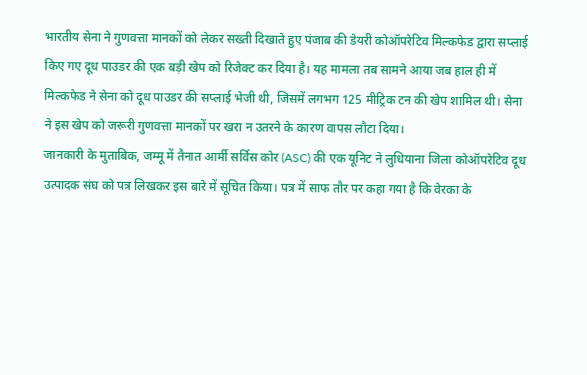भारतीय सेना ने गुणवत्ता मानकों को लेकर सख्ती दिखाते हुए पंजाब की डेयरी कोऑपरेटिव मिल्कफेड द्वारा सप्लाई किए गए दूध पाउडर की एक बड़ी खेप को रिजेक्ट कर दिया है। यह मामला तब सामने आया जब हाल ही में मिल्कफेड ने सेना को दूध पाउडर की सप्लाई भेजी थी, जिसमें लगभग 125 मीट्रिक टन की खेप शामिल थी। सेना ने इस खेप को जरूरी गुणवत्ता मानकों पर खरा न उतरने के कारण वापस लौटा दिया।
जानकारी के मुताबिक, जम्मू में तैनात आर्मी सर्विस कोर (ASC) की एक यूनिट ने लुधियाना जिला कोऑपरेटिव दूध उत्पादक संघ को पत्र लिखकर इस बारे में सूचित किया। पत्र में साफ तौर पर कहा गया है कि वेरका के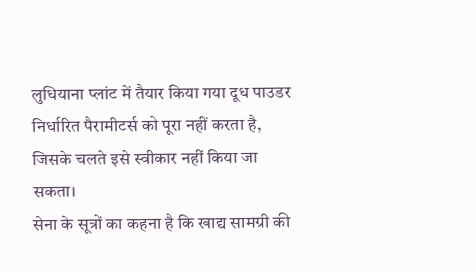लुधियाना प्लांट में तैयार किया गया दूध पाउडर निर्धारित पैरामीटर्स को पूरा नहीं करता है, जिसके चलते इसे स्वीकार नहीं किया जा सकता।
सेना के सूत्रों का कहना है कि खाद्य सामग्री की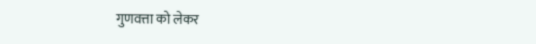गुणवत्ता को लेकर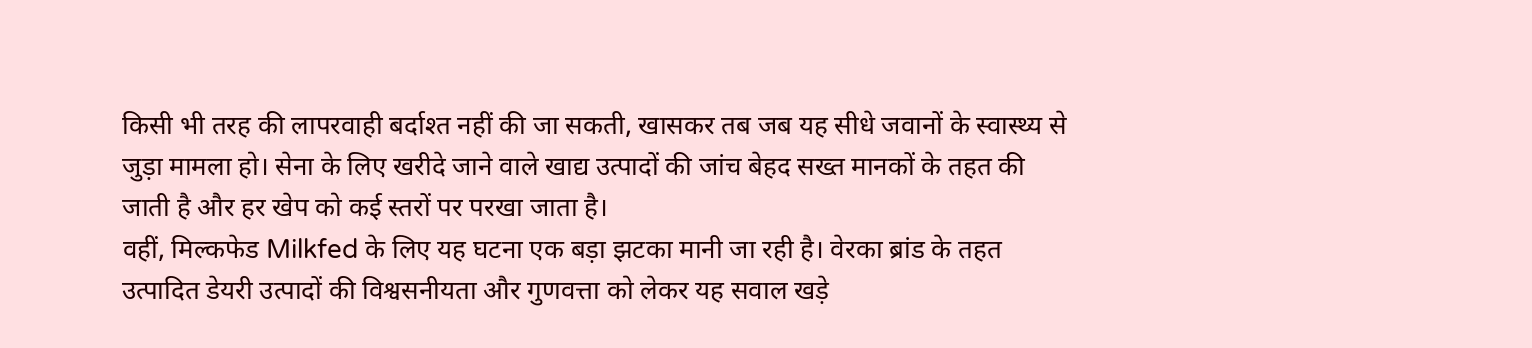किसी भी तरह की लापरवाही बर्दाश्त नहीं की जा सकती, खासकर तब जब यह सीधे जवानों के स्वास्थ्य से जुड़ा मामला हो। सेना के लिए खरीदे जाने वाले खाद्य उत्पादों की जांच बेहद सख्त मानकों के तहत की जाती है और हर खेप को कई स्तरों पर परखा जाता है।
वहीं, मिल्कफेड Milkfed के लिए यह घटना एक बड़ा झटका मानी जा रही है। वेरका ब्रांड के तहत उत्पादित डेयरी उत्पादों की विश्वसनीयता और गुणवत्ता को लेकर यह सवाल खड़े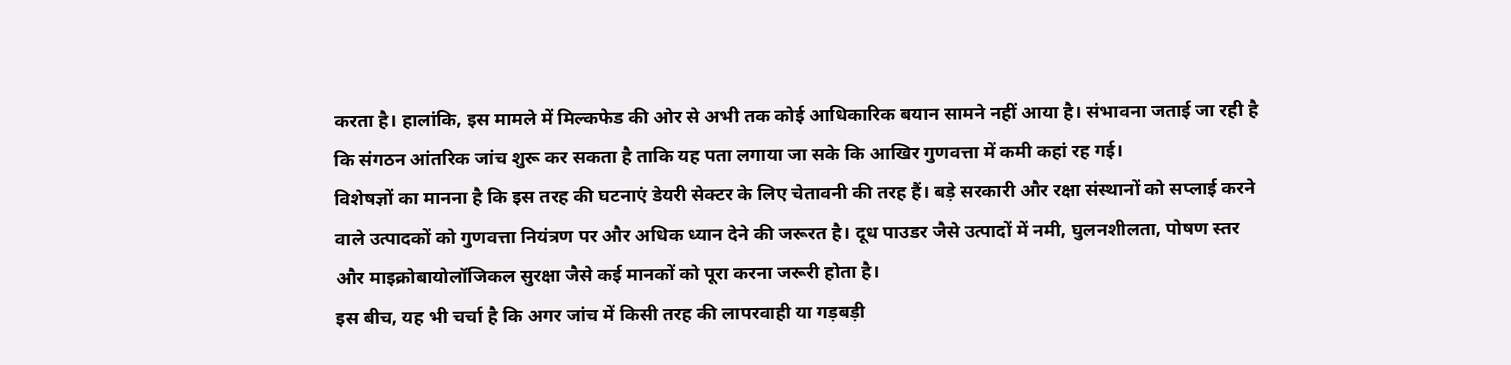करता है। हालांकि, इस मामले में मिल्कफेड की ओर से अभी तक कोई आधिकारिक बयान सामने नहीं आया है। संभावना जताई जा रही है कि संगठन आंतरिक जांच शुरू कर सकता है ताकि यह पता लगाया जा सके कि आखिर गुणवत्ता में कमी कहां रह गई।
विशेषज्ञों का मानना है कि इस तरह की घटनाएं डेयरी सेक्टर के लिए चेतावनी की तरह हैं। बड़े सरकारी और रक्षा संस्थानों को सप्लाई करने वाले उत्पादकों को गुणवत्ता नियंत्रण पर और अधिक ध्यान देने की जरूरत है। दूध पाउडर जैसे उत्पादों में नमी, घुलनशीलता, पोषण स्तर और माइक्रोबायोलॉजिकल सुरक्षा जैसे कई मानकों को पूरा करना जरूरी होता है।
इस बीच, यह भी चर्चा है कि अगर जांच में किसी तरह की लापरवाही या गड़बड़ी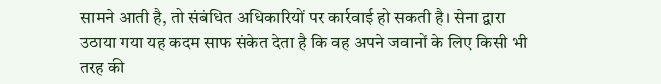सामने आती है, तो संबंधित अधिकारियों पर कार्रवाई हो सकती है। सेना द्वारा उठाया गया यह कदम साफ संकेत देता है कि वह अपने जवानों के लिए किसी भी तरह की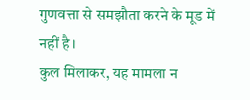गुणवत्ता से समझौता करने के मूड में नहीं है।
कुल मिलाकर, यह मामला न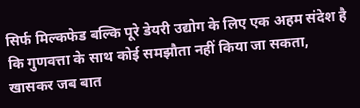सिर्फ मिल्कफेड बल्कि पूरे डेयरी उद्योग के लिए एक अहम संदेश है कि गुणवत्ता के साथ कोई समझौता नहीं किया जा सकता, खासकर जब बात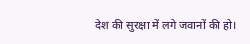देश की सुरक्षा में लगे जवानों की हो।